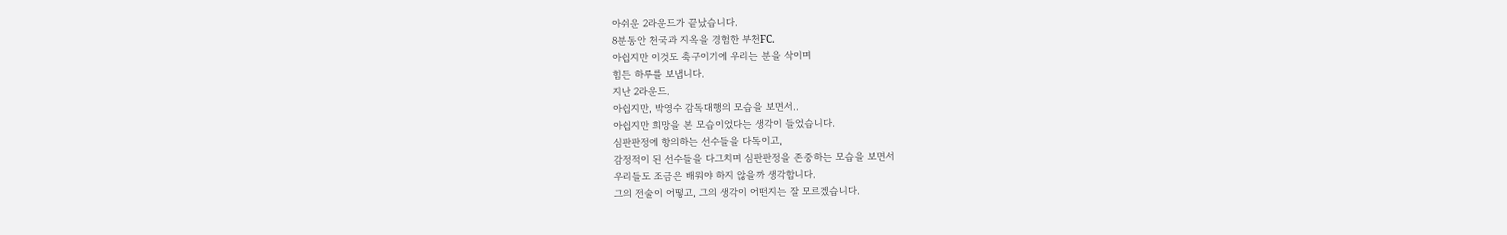아쉬운 2라운드가 끝났습니다.
8분동안 천국과 지옥을 경험한 부천FC.
아쉽지만 이것도 축구이기에 우리는 분을 삭이며
힘든 하루를 보냅니다.
지난 2라운드.
아쉽지만, 박영수 감독대행의 모습을 보면서..
아쉽지만 희망을 본 모습이었다는 생각이 들었습니다.
심판판정에 항의하는 선수들을 다독이고,
감정적이 된 선수들을 다그치며 심판판정을 존중하는 모습을 보면서
우리들도 조금은 배워야 하지 않을까 생각합니다.
그의 전술이 어떻고, 그의 생각이 어떤지는 잘 모르겠습니다.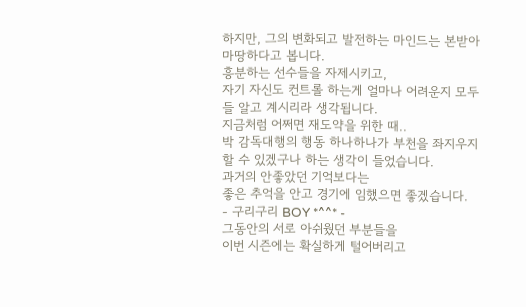하지만, 그의 변화되고 발전하는 마인드는 본받아 마땅하다고 봅니다.
흥분하는 선수들을 자제시키고,
자기 자신도 컨트롤 하는게 얼마나 어려운지 모두들 알고 계시리라 생각됩니다.
지금처럼 어쩌면 재도약을 위한 때..
박 감독대행의 행동 하나하나가 부천을 좌지우지 할 수 있겠구나 하는 생각이 들었습니다.
과거의 안좋았던 기억보다는
좋은 추억을 안고 경기에 임했으면 좋겠습니다.
- 구리구리 BOY *^^* -
그동안의 서로 아쉬웠던 부분들을
이번 시즌에는 확실하게 털어버리고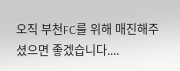오직 부천FC를 위해 매진해주셨으면 좋겠습니다....